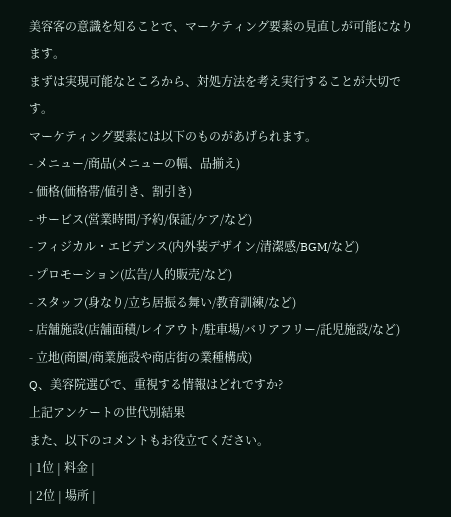美容客の意識を知ることで、マーケティング要素の見直しが可能になります。
まずは実現可能なところから、対処方法を考え実行することが大切です。
マーケティング要素には以下のものがあげられます。
- メニュー/商品(メニューの幅、品揃え)
- 価格(価格帯/値引き、割引き)
- サービス(営業時間/予約/保証/ケア/など)
- フィジカル・エビデンス(内外装デザイン/清潔感/BGM/など)
- プロモーション(広告/人的販売/など)
- スタッフ(身なり/立ち居振る舞い/教育訓練/など)
- 店舗施設(店舗面積/レイアウト/駐車場/バリアフリー/託児施設/など)
- 立地(商圏/商業施設や商店街の業種構成)
Q、美容院選びで、重視する情報はどれですか?
上記アンケートの世代別結果
また、以下のコメントもお役立てください。
| 1位 | 料金 |
| 2位 | 場所 |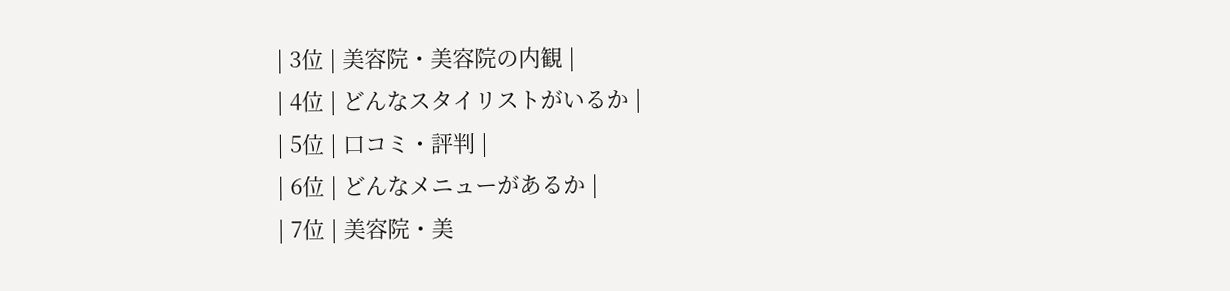| 3位 | 美容院・美容院の内観 |
| 4位 | どんなスタイリストがいるか |
| 5位 | 口コミ・評判 |
| 6位 | どんなメニューがあるか |
| 7位 | 美容院・美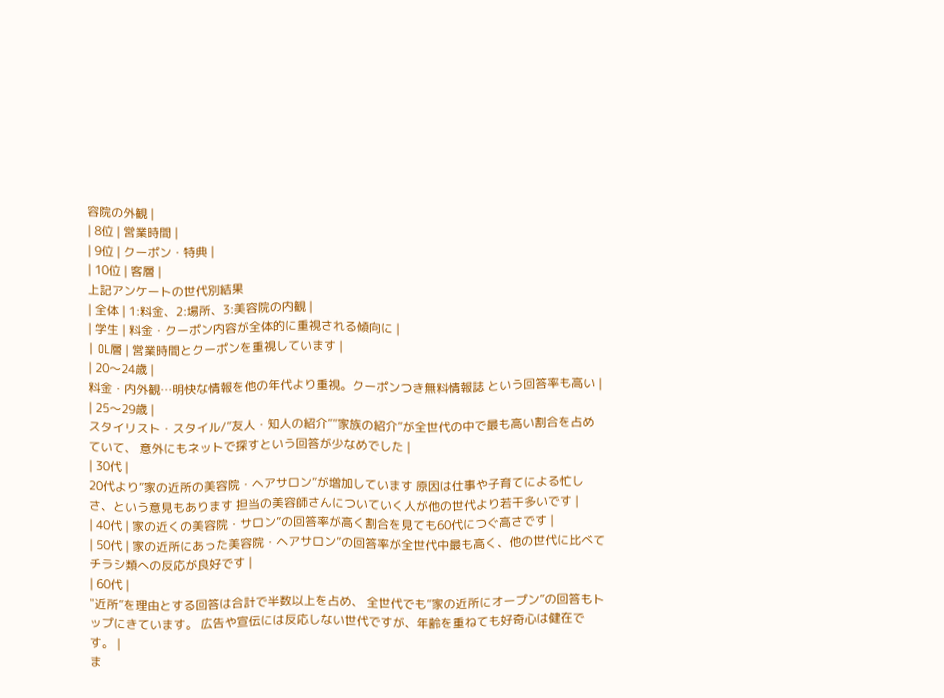容院の外観 |
| 8位 | 営業時間 |
| 9位 | クーポン・特典 |
| 10位 | 客層 |
上記アンケートの世代別結果
| 全体 | 1:料金、2:場所、3:美容院の内観 |
| 学生 | 料金・クーポン内容が全体的に重視される傾向に |
| OL層 | 営業時間とクーポンを重視しています |
| 20〜24歳 |
料金・内外観…明快な情報を他の年代より重視。クーポンつき無料情報誌 という回答率も高い |
| 25〜29歳 |
スタイリスト・スタイル/”友人・知人の紹介””家族の紹介”が全世代の中で最も高い割合を占めていて、 意外にもネットで探すという回答が少なめでした |
| 30代 |
20代より”家の近所の美容院・ヘアサロン”が増加しています 原因は仕事や子育てによる忙しさ、という意見もあります 担当の美容師さんについていく人が他の世代より若干多いです |
| 40代 | 家の近くの美容院・サロン”の回答率が高く割合を見ても60代につぐ高さです |
| 50代 | 家の近所にあった美容院・ヘアサロン”の回答率が全世代中最も高く、他の世代に比べてチラシ類への反応が良好です |
| 60代 |
"近所”を理由とする回答は合計で半数以上を占め、 全世代でも”家の近所にオープン”の回答もトップにきています。 広告や宣伝には反応しない世代ですが、年齢を重ねても好奇心は健在です。 |
ま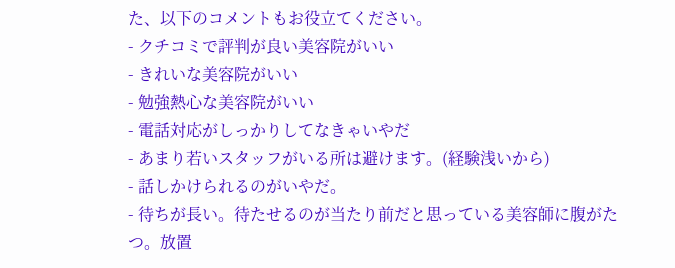た、以下のコメントもお役立てください。
- クチコミで評判が良い美容院がいい
- きれいな美容院がいい
- 勉強熱心な美容院がいい
- 電話対応がしっかりしてなきゃいやだ
- あまり若いスタッフがいる所は避けます。(経験浅いから)
- 話しかけられるのがいやだ。
- 待ちが長い。待たせるのが当たり前だと思っている美容師に腹がたつ。放置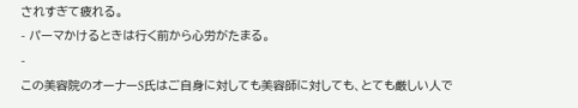されすぎて疲れる。
- パーマかけるときは行く前から心労がたまる。
-
この美容院のオーナーS氏はご自身に対しても美容師に対しても、とても厳しい人で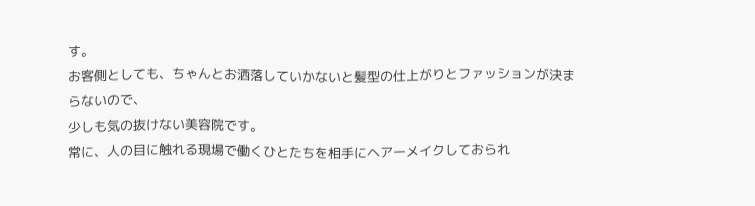す。
お客側としても、ちゃんとお洒落していかないと髪型の仕上がりとファッションが決まらないので、
少しも気の抜けない美容院です。
常に、人の目に触れる現場で働くひとたちを相手にヘアーメイクしておられ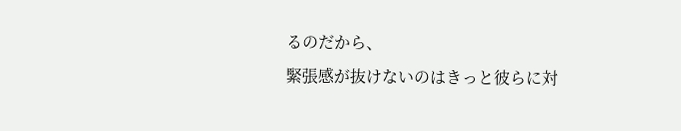るのだから、
緊張感が抜けないのはきっと彼らに対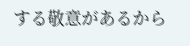する敬意があるから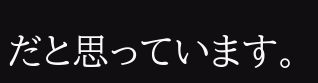だと思っています。